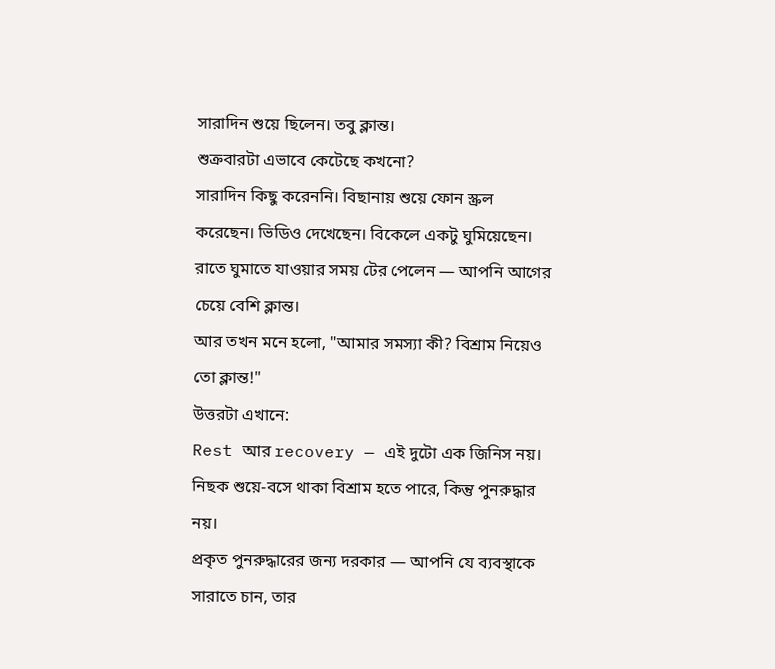সারাদিন শুয়ে ছিলেন। তবু ক্লান্ত।
শুক্রবারটা এভাবে কেটেছে কখনো?
সারাদিন কিছু করেননি। বিছানায় শুয়ে ফোন স্ক্রল করেছেন। ভিডিও দেখেছেন। বিকেলে একটু ঘুমিয়েছেন।
রাতে ঘুমাতে যাওয়ার সময় টের পেলেন — আপনি আগের চেয়ে বেশি ক্লান্ত।
আর তখন মনে হলো, "আমার সমস্যা কী? বিশ্রাম নিয়েও তো ক্লান্ত!"
উত্তরটা এখানে:
Rest আর recovery — এই দুটো এক জিনিস নয়।
নিছক শুয়ে-বসে থাকা বিশ্রাম হতে পারে, কিন্তু পুনরুদ্ধার নয়।
প্রকৃত পুনরুদ্ধারের জন্য দরকার — আপনি যে ব্যবস্থাকে সারাতে চান, তার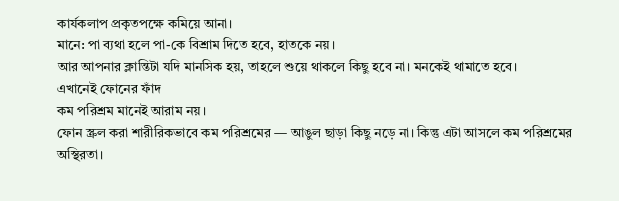কার্যকলাপ প্রকৃতপক্ষে কমিয়ে আনা।
মানে: পা ব্যথা হলে পা-কে বিশ্রাম দিতে হবে, হাতকে নয়।
আর আপনার ক্লান্তিটা যদি মানসিক হয়, তাহলে শুয়ে থাকলে কিছু হবে না। মনকেই থামাতে হবে।
এখানেই ফোনের ফাঁদ
কম পরিশ্রম মানেই আরাম নয়।
ফোন স্ক্রল করা শারীরিকভাবে কম পরিশ্রমের — আঙুল ছাড়া কিছু নড়ে না। কিন্তু এটা আসলে কম পরিশ্রমের অস্থিরতা।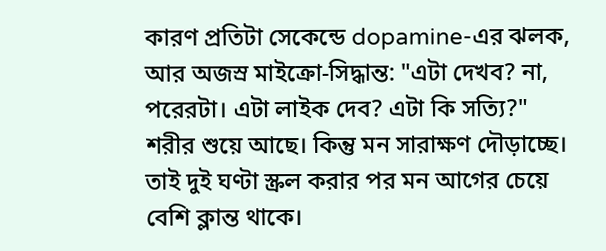কারণ প্রতিটা সেকেন্ডে dopamine-এর ঝলক, আর অজস্র মাইক্রো-সিদ্ধান্ত: "এটা দেখব? না, পরেরটা। এটা লাইক দেব? এটা কি সত্যি?"
শরীর শুয়ে আছে। কিন্তু মন সারাক্ষণ দৌড়াচ্ছে।
তাই দুই ঘণ্টা স্ক্রল করার পর মন আগের চেয়ে বেশি ক্লান্ত থাকে।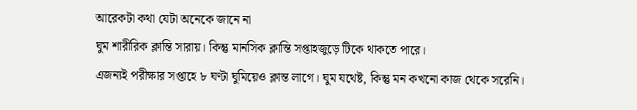আরেকটা কথা যেটা অনেকে জানে না
ঘুম শারীরিক ক্লান্তি সারায়। কিন্তু মানসিক ক্লান্তি সপ্তাহজুড়ে টিকে থাকতে পারে।
এজন্যই পরীক্ষার সপ্তাহে ৮ ঘণ্টা ঘুমিয়েও ক্লান্ত লাগে। ঘুম যথেষ্ট, কিন্তু মন কখনো কাজ থেকে সরেনি।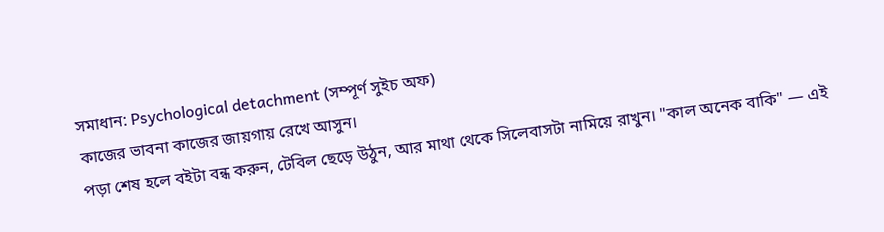সমাধান: Psychological detachment (সম্পূর্ণ সুইচ অফ)
কাজের ভাবনা কাজের জায়গায় রেখে আসুন।
পড়া শেষ হলে বইটা বন্ধ করুন, টেবিল ছেড়ে উঠুন, আর মাথা থেকে সিলেবাসটা নামিয়ে রাখুন। "কাল অনেক বাকি" — এই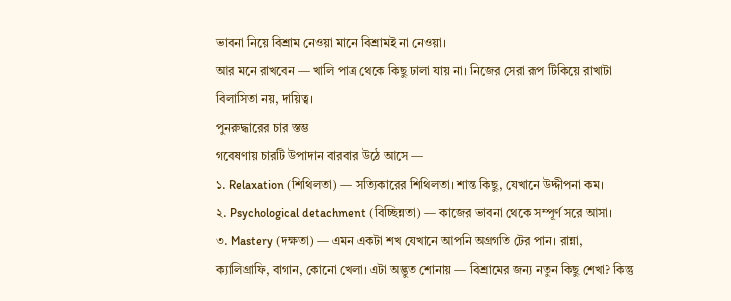ভাবনা নিয়ে বিশ্রাম নেওয়া মানে বিশ্রামই না নেওয়া।
আর মনে রাখবেন — খালি পাত্র থেকে কিছু ঢালা যায় না। নিজের সেরা রূপ টিকিয়ে রাখাটা বিলাসিতা নয়, দায়িত্ব।
পুনরুদ্ধারের চার স্তম্ভ
গবেষণায় চারটি উপাদান বারবার উঠে আসে —
১. Relaxation (শিথিলতা) — সত্যিকারের শিথিলতা। শান্ত কিছু, যেখানে উদ্দীপনা কম।
২. Psychological detachment (বিচ্ছিন্নতা) — কাজের ভাবনা থেকে সম্পূর্ণ সরে আসা।
৩. Mastery (দক্ষতা) — এমন একটা শখ যেখানে আপনি অগ্রগতি টের পান। রান্না, ক্যালিগ্রাফি, বাগান, কোনো খেলা। এটা অদ্ভুত শোনায় — বিশ্রামের জন্য নতুন কিছু শেখা? কিন্তু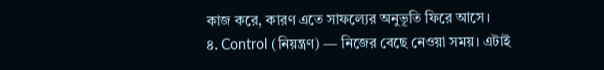কাজ করে, কারণ এতে সাফল্যের অনুভূতি ফিরে আসে।
৪. Control (নিয়ন্ত্রণ) — নিজের বেছে নেওয়া সময়। এটাই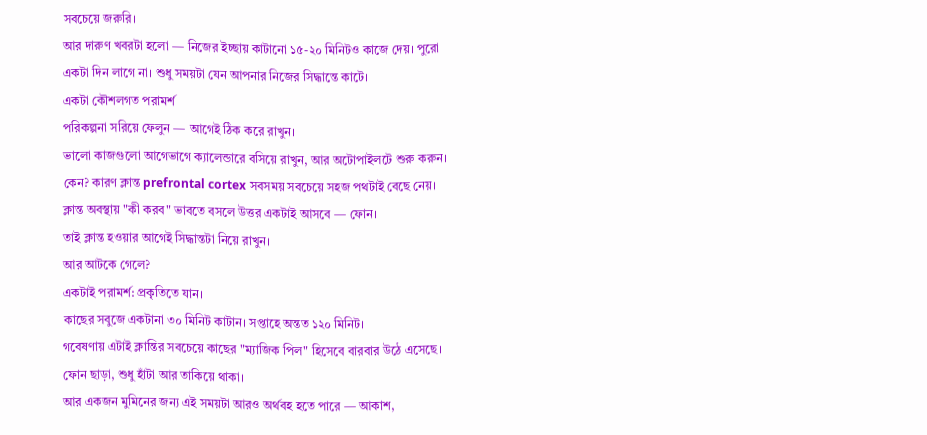সবচেয়ে জরুরি।
আর দারুণ খবরটা হলো — নিজের ইচ্ছায় কাটানো ১৫-২০ মিনিটও কাজে দেয়। পুরো একটা দিন লাগে না। শুধু সময়টা যেন আপনার নিজের সিদ্ধান্তে কাটে।
একটা কৌশলগত পরামর্শ
পরিকল্পনা সরিয়ে ফেলুন — আগেই ঠিক করে রাখুন।
ভালো কাজগুলো আগেভাগে ক্যালেন্ডারে বসিয়ে রাখুন, আর অটোপাইলটে শুরু করুন।
কেন? কারণ ক্লান্ত prefrontal cortex সবসময় সবচেয়ে সহজ পথটাই বেছে নেয়। ক্লান্ত অবস্থায় "কী করব" ভাবতে বসলে উত্তর একটাই আসবে — ফোন।
তাই ক্লান্ত হওয়ার আগেই সিদ্ধান্তটা নিয়ে রাখুন।
আর আটকে গেলে?
একটাই পরামর্শ: প্রকৃতিতে যান।
কাছের সবুজে একটানা ৩০ মিনিট কাটান। সপ্তাহে অন্তত ১২০ মিনিট।
গবেষণায় এটাই ক্লান্তির সবচেয়ে কাছের "ম্যাজিক পিল" হিসেবে বারবার উঠে এসেছে। ফোন ছাড়া, শুধু হাঁটা আর তাকিয়ে থাকা।
আর একজন মুমিনের জন্য এই সময়টা আরও অর্থবহ হতে পারে — আকাশ,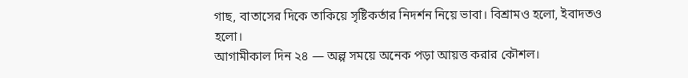গাছ, বাতাসের দিকে তাকিয়ে সৃষ্টিকর্তার নিদর্শন নিয়ে ভাবা। বিশ্রামও হলো, ইবাদতও হলো।
আগামীকাল দিন ২৪ — অল্প সময়ে অনেক পড়া আয়ত্ত করার কৌশল।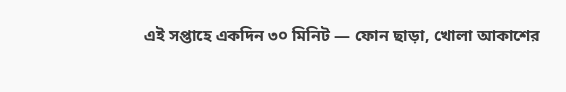এই সপ্তাহে একদিন ৩০ মিনিট — ফোন ছাড়া, খোলা আকাশের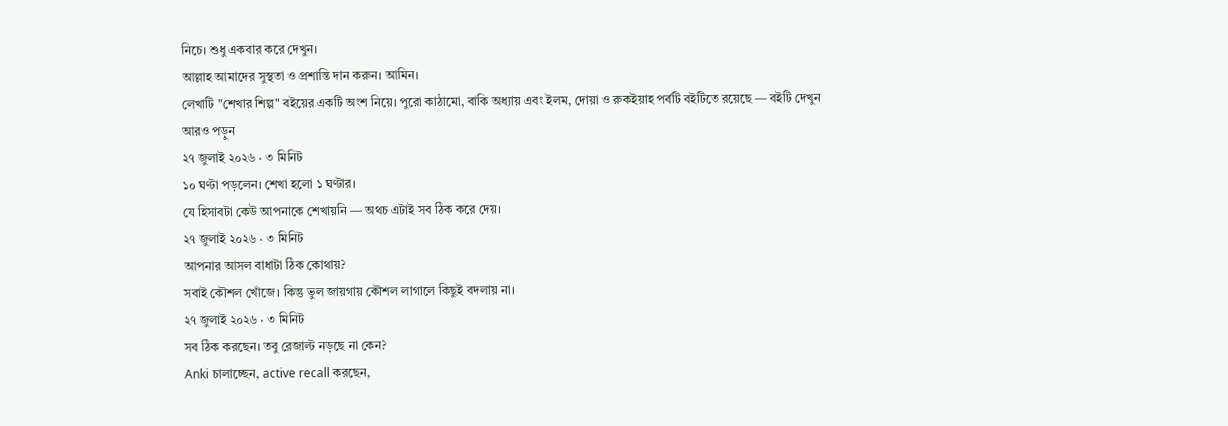নিচে। শুধু একবার করে দেখুন।
আল্লাহ আমাদের সুস্থতা ও প্রশান্তি দান করুন। আমিন।
লেখাটি "শেখার শিল্প" বইয়ের একটি অংশ নিয়ে। পুরো কাঠামো, বাকি অধ্যায় এবং ইলম, দোয়া ও রুকইয়াহ পর্বটি বইটিতে রয়েছে — বইটি দেখুন
আরও পড়ুন
২৭ জুলাই ২০২৬ · ৩ মিনিট
১০ ঘণ্টা পড়লেন। শেখা হলো ১ ঘণ্টার।
যে হিসাবটা কেউ আপনাকে শেখায়নি — অথচ এটাই সব ঠিক করে দেয়।
২৭ জুলাই ২০২৬ · ৩ মিনিট
আপনার আসল বাধাটা ঠিক কোথায়?
সবাই কৌশল খোঁজে। কিন্তু ভুল জায়গায় কৌশল লাগালে কিছুই বদলায় না।
২৭ জুলাই ২০২৬ · ৩ মিনিট
সব ঠিক করছেন। তবু রেজাল্ট নড়ছে না কেন?
Anki চালাচ্ছেন, active recall করছেন,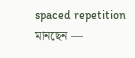spaced repetition মানছেন —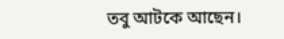তবু আটকে আছেন।